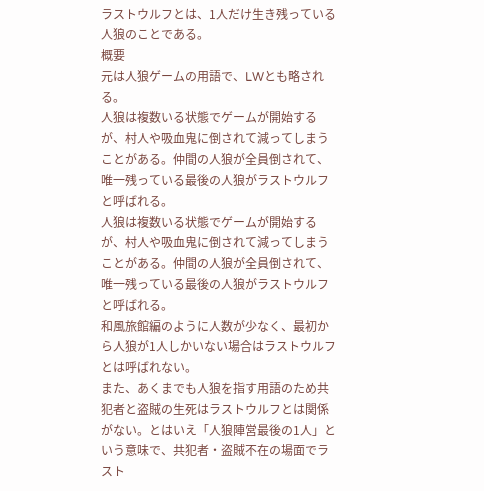ラストウルフとは、1人だけ生き残っている人狼のことである。
概要
元は人狼ゲームの用語で、LWとも略される。
人狼は複数いる状態でゲームが開始するが、村人や吸血鬼に倒されて減ってしまうことがある。仲間の人狼が全員倒されて、唯一残っている最後の人狼がラストウルフと呼ばれる。
人狼は複数いる状態でゲームが開始するが、村人や吸血鬼に倒されて減ってしまうことがある。仲間の人狼が全員倒されて、唯一残っている最後の人狼がラストウルフと呼ばれる。
和風旅館編のように人数が少なく、最初から人狼が1人しかいない場合はラストウルフとは呼ばれない。
また、あくまでも人狼を指す用語のため共犯者と盗賊の生死はラストウルフとは関係がない。とはいえ「人狼陣営最後の1人」という意味で、共犯者・盗賊不在の場面でラスト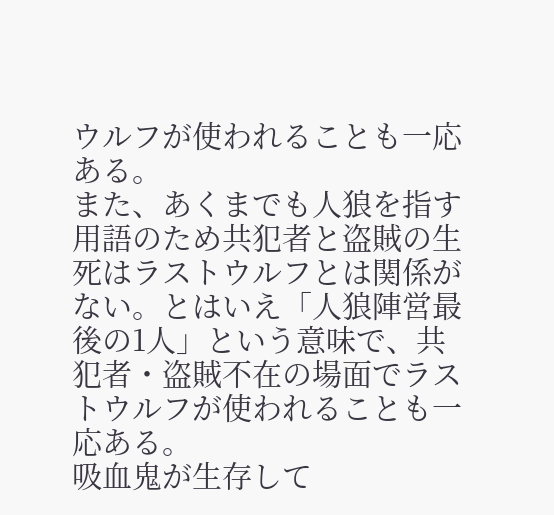ウルフが使われることも一応ある。
また、あくまでも人狼を指す用語のため共犯者と盗賊の生死はラストウルフとは関係がない。とはいえ「人狼陣営最後の1人」という意味で、共犯者・盗賊不在の場面でラストウルフが使われることも一応ある。
吸血鬼が生存して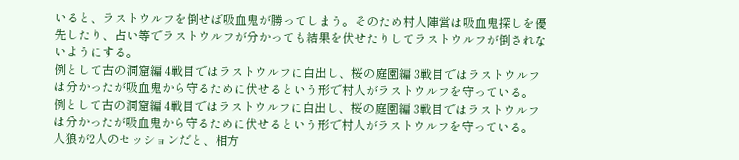いると、ラストウルフを倒せば吸血鬼が勝ってしまう。そのため村人陣営は吸血鬼探しを優先したり、占い等でラストウルフが分かっても結果を伏せたりしてラストウルフが倒されないようにする。
例として古の洞窟編 4戦目ではラストウルフに白出し、桜の庭園編 3戦目ではラストウルフは分かったが吸血鬼から守るために伏せるという形で村人がラストウルフを守っている。
例として古の洞窟編 4戦目ではラストウルフに白出し、桜の庭園編 3戦目ではラストウルフは分かったが吸血鬼から守るために伏せるという形で村人がラストウルフを守っている。
人狼が2人のセッションだと、相方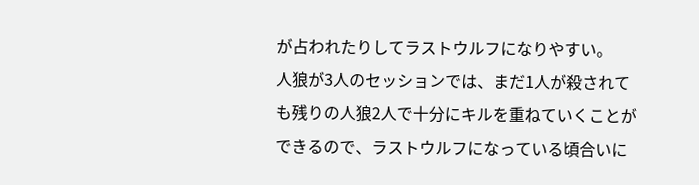が占われたりしてラストウルフになりやすい。
人狼が3人のセッションでは、まだ1人が殺されても残りの人狼2人で十分にキルを重ねていくことができるので、ラストウルフになっている頃合いに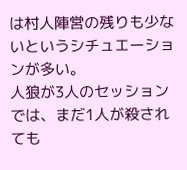は村人陣営の残りも少ないというシチュエーションが多い。
人狼が3人のセッションでは、まだ1人が殺されても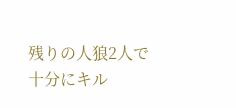残りの人狼2人で十分にキル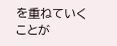を重ねていくことが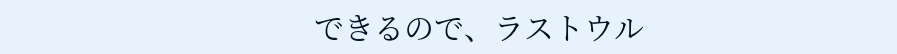できるので、ラストウル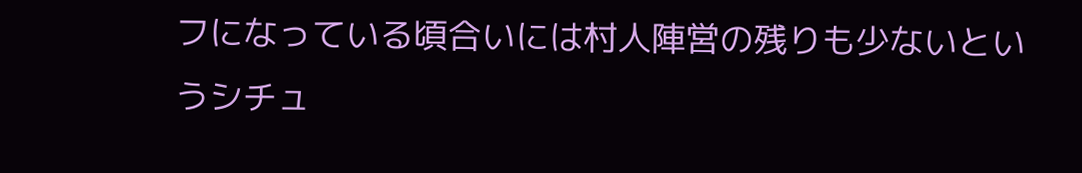フになっている頃合いには村人陣営の残りも少ないというシチュ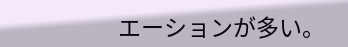エーションが多い。